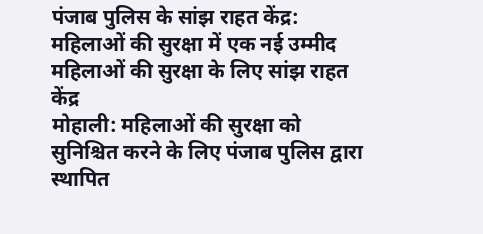पंजाब पुलिस के सांझ राहत केंद्र: महिलाओं की सुरक्षा में एक नई उम्मीद
महिलाओं की सुरक्षा के लिए सांझ राहत केंद्र
मोहाली: महिलाओं की सुरक्षा को सुनिश्चित करने के लिए पंजाब पुलिस द्वारा स्थापित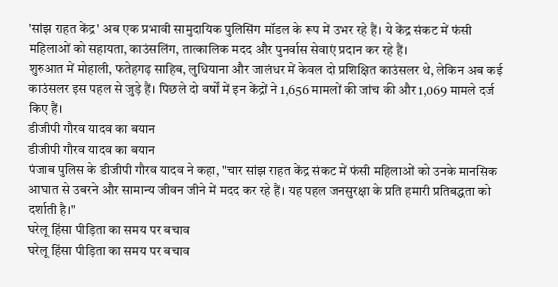'सांझ राहत केंद्र' अब एक प्रभावी सामुदायिक पुलिसिंग मॉडल के रूप में उभर रहे हैं। ये केंद्र संकट में फंसी महिलाओं को सहायता, काउंसलिंग, तात्कालिक मदद और पुनर्वास सेवाएं प्रदान कर रहे हैं।
शुरुआत में मोहाली, फतेहगढ़ साहिब, लुधियाना और जालंधर में केवल दो प्रशिक्षित काउंसलर थे, लेकिन अब कई काउंसलर इस पहल से जुड़े हैं। पिछले दो वर्षों में इन केंद्रों ने 1,656 मामलों की जांच की और 1,069 मामले दर्ज किए हैं।
डीजीपी गौरव यादव का बयान
डीजीपी गौरव यादव का बयान
पंजाब पुलिस के डीजीपी गौरव यादव ने कहा, "चार सांझ राहत केंद्र संकट में फंसी महिलाओं को उनके मानसिक आघात से उबरने और सामान्य जीवन जीने में मदद कर रहे हैं। यह पहल जनसुरक्षा के प्रति हमारी प्रतिबद्धता को दर्शाती है।"
घरेलू हिंसा पीड़िता का समय पर बचाव
घरेलू हिंसा पीड़िता का समय पर बचाव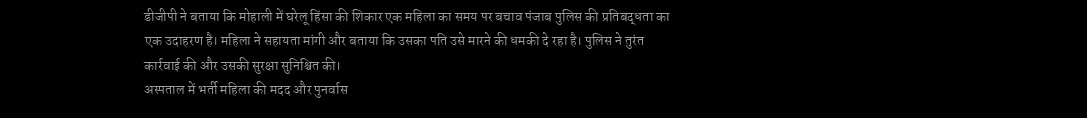डीजीपी ने बताया कि मोहाली में घरेलू हिंसा की शिकार एक महिला का समय पर बचाव पंजाब पुलिस की प्रतिबद्धता का एक उदाहरण है। महिला ने सहायता मांगी और बताया कि उसका पति उसे मारने की धमकी दे रहा है। पुलिस ने तुरंत कार्रवाई की और उसकी सुरक्षा सुनिश्चित की।
अस्पताल में भर्ती महिला की मदद और पुनर्वास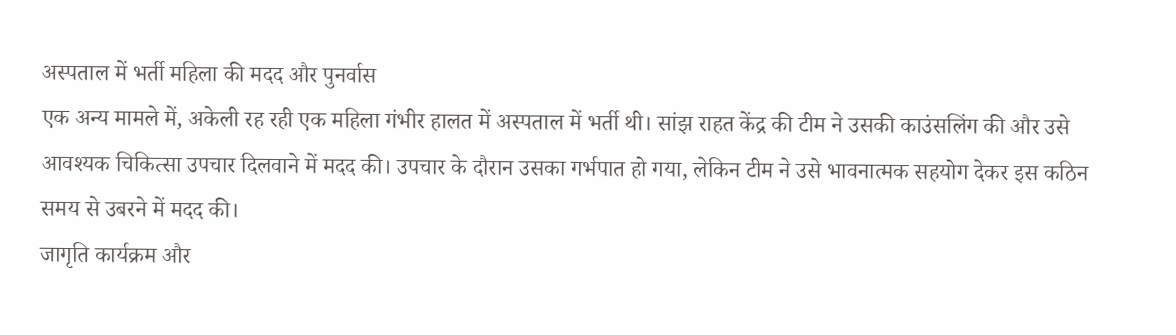अस्पताल में भर्ती महिला की मदद और पुनर्वास
एक अन्य मामले में, अकेली रह रही एक महिला गंभीर हालत में अस्पताल में भर्ती थी। सांझ राहत केंद्र की टीम ने उसकी काउंसलिंग की और उसे आवश्यक चिकित्सा उपचार दिलवाने में मदद की। उपचार के दौरान उसका गर्भपात हो गया, लेकिन टीम ने उसे भावनात्मक सहयोग देकर इस कठिन समय से उबरने में मदद की।
जागृति कार्यक्रम और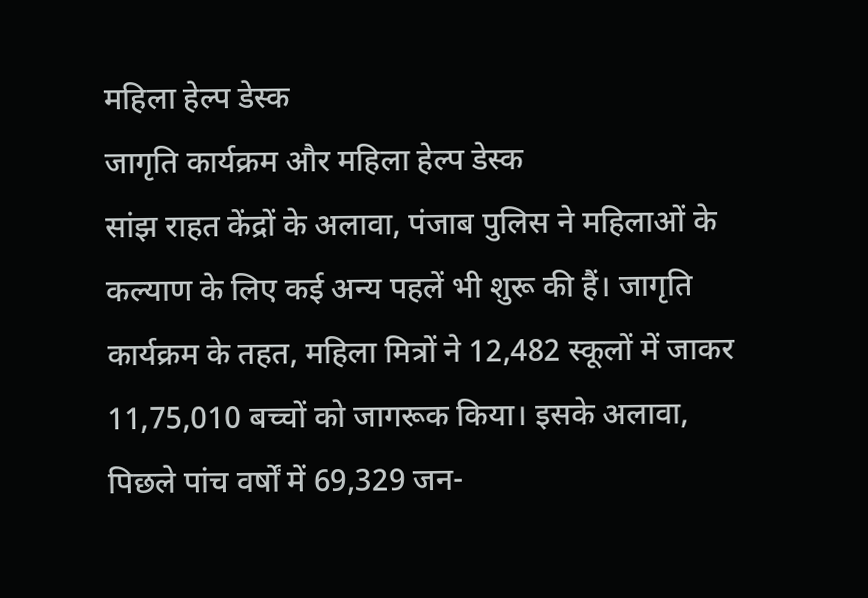महिला हेल्प डेस्क
जागृति कार्यक्रम और महिला हेल्प डेस्क
सांझ राहत केंद्रों के अलावा, पंजाब पुलिस ने महिलाओं के कल्याण के लिए कई अन्य पहलें भी शुरू की हैं। जागृति कार्यक्रम के तहत, महिला मित्रों ने 12,482 स्कूलों में जाकर 11,75,010 बच्चों को जागरूक किया। इसके अलावा, पिछले पांच वर्षों में 69,329 जन-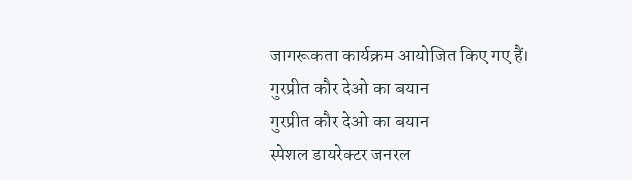जागरूकता कार्यक्रम आयोजित किए गए हैं।
गुरप्रीत कौर देओ का बयान
गुरप्रीत कौर देओ का बयान
स्पेशल डायरेक्टर जनरल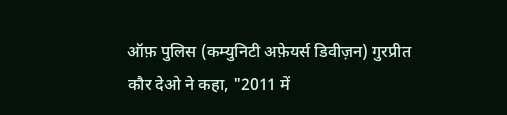ऑफ़ पुलिस (कम्युनिटी अफ़ेयर्स डिवीज़न) गुरप्रीत कौर देओ ने कहा, "2011 में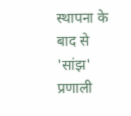स्थापना के बाद से 'सांझ' प्रणाली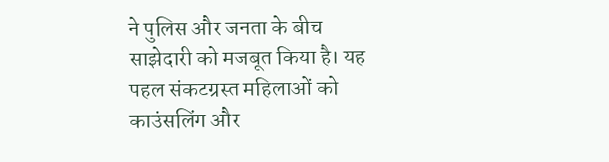ने पुलिस और जनता के बीच साझेदारी को मजबूत किया है। यह पहल संकटग्रस्त महिलाओं को काउंसलिंग और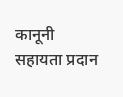कानूनी सहायता प्रदान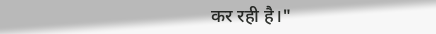कर रही है।"